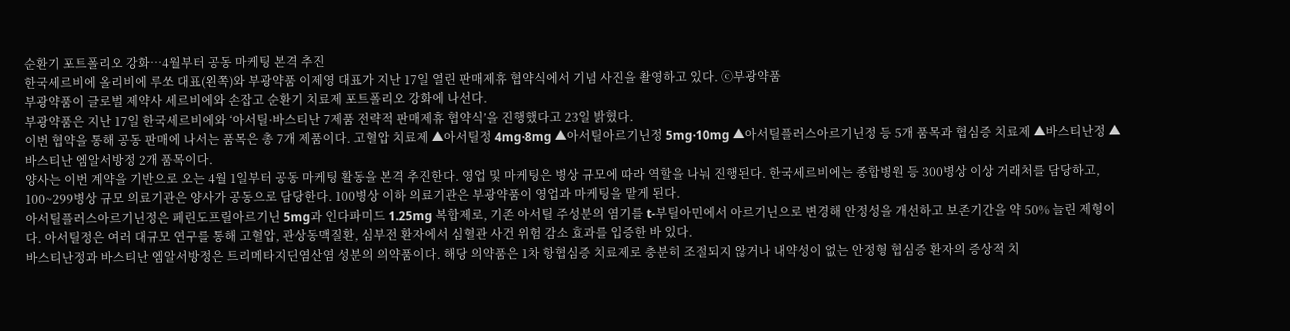순환기 포트폴리오 강화…4월부터 공동 마케팅 본격 추진
한국세르비에 올리비에 루쏘 대표(왼쪽)와 부광약품 이제영 대표가 지난 17일 열린 판매제휴 협약식에서 기념 사진을 촬영하고 있다. ⓒ부광약품
부광약품이 글로벌 제약사 세르비에와 손잡고 순환기 치료제 포트폴리오 강화에 나선다.
부광약품은 지난 17일 한국세르비에와 ‘아서틸·바스티난 7제품 전략적 판매제휴 협약식’을 진행했다고 23일 밝혔다.
이번 협약을 통해 공동 판매에 나서는 품목은 총 7개 제품이다. 고혈압 치료제 ▲아서틸정 4mg·8mg ▲아서틸아르기닌정 5mg·10mg ▲아서틸플러스아르기닌정 등 5개 품목과 협심증 치료제 ▲바스티난정 ▲바스티난 엠알서방정 2개 품목이다.
양사는 이번 계약을 기반으로 오는 4월 1일부터 공동 마케팅 활동을 본격 추진한다. 영업 및 마케팅은 병상 규모에 따라 역할을 나눠 진행된다. 한국세르비에는 종합병원 등 300병상 이상 거래처를 담당하고, 100~299병상 규모 의료기관은 양사가 공동으로 담당한다. 100병상 이하 의료기관은 부광약품이 영업과 마케팅을 맡게 된다.
아서틸플러스아르기닌정은 페린도프릴아르기닌 5mg과 인다파미드 1.25mg 복합제로, 기존 아서틸 주성분의 염기를 t-부틸아민에서 아르기닌으로 변경해 안정성을 개선하고 보존기간을 약 50% 늘린 제형이다. 아서틸정은 여러 대규모 연구를 통해 고혈압, 관상동맥질환, 심부전 환자에서 심혈관 사건 위험 감소 효과를 입증한 바 있다.
바스티난정과 바스티난 엠알서방정은 트리메타지딘염산염 성분의 의약품이다. 해당 의약품은 1차 항협심증 치료제로 충분히 조절되지 않거나 내약성이 없는 안정형 협심증 환자의 증상적 치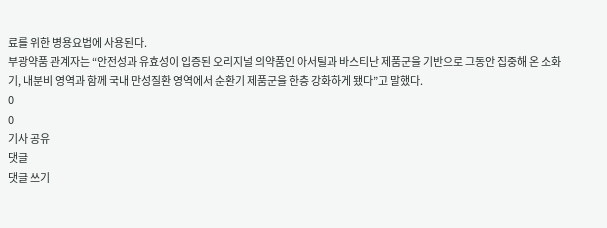료를 위한 병용요법에 사용된다.
부광약품 관계자는 “안전성과 유효성이 입증된 오리지널 의약품인 아서틸과 바스티난 제품군을 기반으로 그동안 집중해 온 소화기, 내분비 영역과 함께 국내 만성질환 영역에서 순환기 제품군을 한층 강화하게 됐다”고 말했다.
0
0
기사 공유
댓글
댓글 쓰기